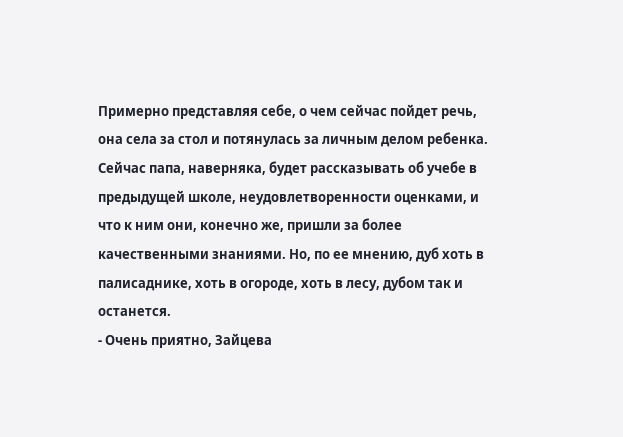Примерно представляя себе, о чем сейчас пойдет речь, она села за стол и потянулась за личным делом ребенка. Сейчас папа, наверняка, будет рассказывать об учебе в предыдущей школе, неудовлетворенности оценками, и что к ним они, конечно же, пришли за более качественными знаниями. Но, по ее мнению, дуб хоть в палисаднике, хоть в огороде, хоть в лесу, дубом так и останется.
- Очень приятно, Зайцева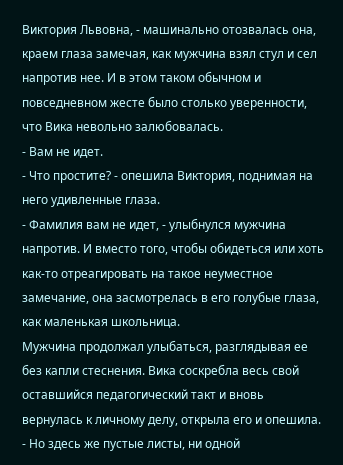Виктория Львовна, - машинально отозвалась она, краем глаза замечая, как мужчина взял стул и сел напротив нее. И в этом таком обычном и повседневном жесте было столько уверенности, что Вика невольно залюбовалась.
- Вам не идет.
- Что простите? - опешила Виктория, поднимая на него удивленные глаза.
- Фамилия вам не идет, - улыбнулся мужчина напротив. И вместо того, чтобы обидеться или хоть как-то отреагировать на такое неуместное замечание, она засмотрелась в его голубые глаза, как маленькая школьница.
Мужчина продолжал улыбаться, разглядывая ее без капли стеснения. Вика соскребла весь свой оставшийся педагогический такт и вновь вернулась к личному делу, открыла его и опешила.
- Но здесь же пустые листы, ни одной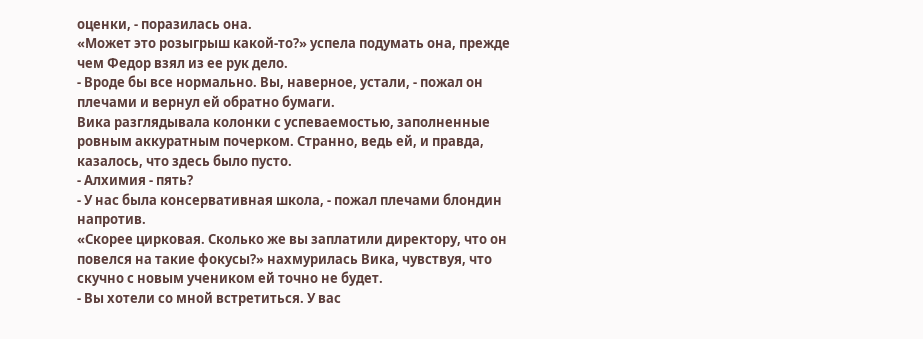оценки, - поразилась она.
«Может это розыгрыш какой-то?» успела подумать она, прежде чем Федор взял из ее рук дело.
- Вроде бы все нормально. Вы, наверное, устали, - пожал он плечами и вернул ей обратно бумаги.
Вика разглядывала колонки с успеваемостью, заполненные ровным аккуратным почерком. Странно, ведь ей, и правда, казалось, что здесь было пусто.
- Алхимия - пять?
- У нас была консервативная школа, - пожал плечами блондин напротив.
«Скорее цирковая. Сколько же вы заплатили директору, что он повелся на такие фокусы?» нахмурилась Вика, чувствуя, что скучно с новым учеником ей точно не будет.
- Вы хотели со мной встретиться. У вас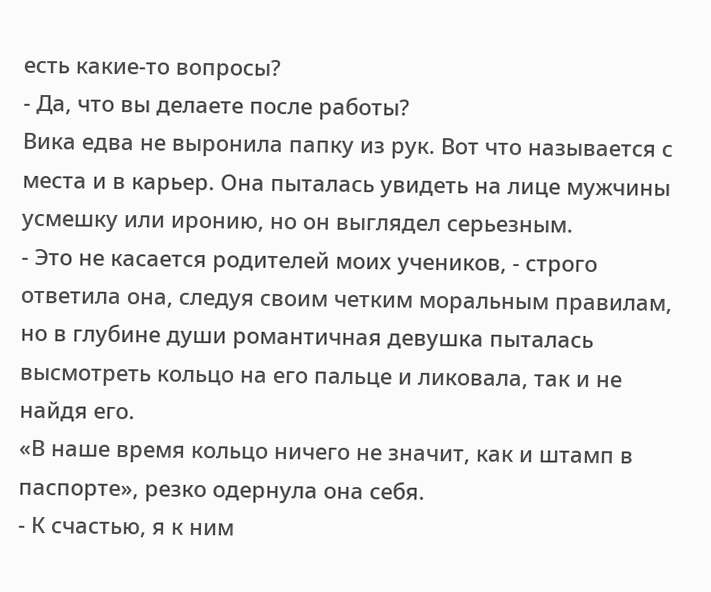есть какие-то вопросы?
- Да, что вы делаете после работы?
Вика едва не выронила папку из рук. Вот что называется с места и в карьер. Она пыталась увидеть на лице мужчины усмешку или иронию, но он выглядел серьезным.
- Это не касается родителей моих учеников, - строго ответила она, следуя своим четким моральным правилам, но в глубине души романтичная девушка пыталась высмотреть кольцо на его пальце и ликовала, так и не найдя его.
«В наше время кольцо ничего не значит, как и штамп в паспорте», резко одернула она себя.
- К счастью, я к ним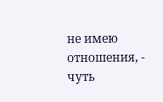не имею отношения, - чуть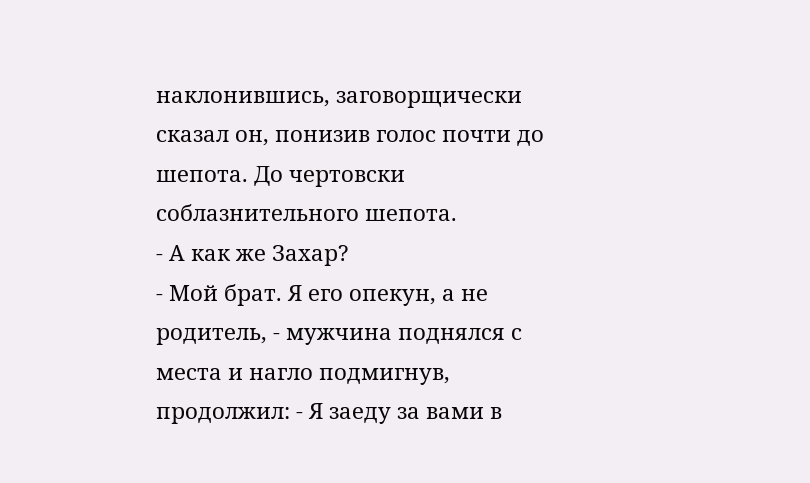наклонившись, заговорщически сказал он, понизив голос почти до шепота. До чертовски соблазнительного шепота.
- А как же Захар?
- Мой брат. Я его опекун, а не родитель, - мужчина поднялся с места и нагло подмигнув, продолжил: - Я заеду за вами в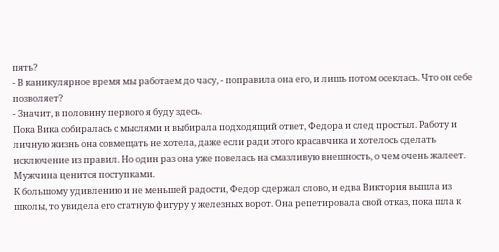пять?
- В каникулярное время мы работаем до часу, - поправила она его, и лишь потом осеклась. Что он себе позволяет?
- Значит, в половину первого я буду здесь.
Пока Вика собиралась с мыслями и выбирала подходящий ответ, Федора и след простыл. Работу и личную жизнь она совмещать не хотела, даже если ради этого красавчика и хотелось сделать исключение из правил. Но один раз она уже повелась на смазливую внешность, о чем очень жалеет. Мужчина ценится поступками.
К большому удивлению и не меньшей радости, Федор сдержал слово, и едва Виктория вышла из школы, то увидела его статную фигуру у железных ворот. Она репетировала свой отказ, пока шла к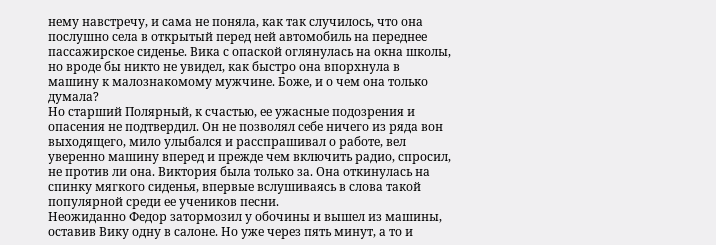нему навстречу, и сама не поняла, как так случилось, что она послушно села в открытый перед ней автомобиль на переднее пассажирское сиденье. Вика с опаской оглянулась на окна школы, но вроде бы никто не увидел, как быстро она впорхнула в машину к малознакомому мужчине. Боже, и о чем она только думала?
Но старший Полярный, к счастью, ее ужасные подозрения и опасения не подтвердил. Он не позволял себе ничего из ряда вон выходящего, мило улыбался и расспрашивал о работе, вел уверенно машину вперед и прежде чем включить радио, спросил, не против ли она. Виктория была только за. Она откинулась на спинку мягкого сиденья, впервые вслушиваясь в слова такой популярной среди ее учеников песни.
Неожиданно Федор затормозил у обочины и вышел из машины, оставив Вику одну в салоне. Но уже через пять минут, а то и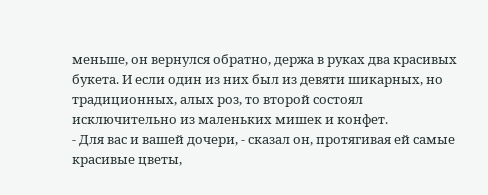меньше, он вернулся обратно, держа в руках два красивых букета. И если один из них был из девяти шикарных, но традиционных, алых роз, то второй состоял исключительно из маленьких мишек и конфет.
- Для вас и вашей дочери, - сказал он, протягивая ей самые красивые цветы,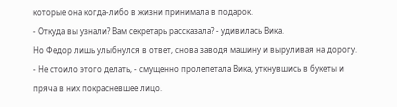которые она когда-либо в жизни принимала в подарок.
- Откуда вы узнали? Вам секретарь рассказала? - удивилась Вика.
Но Федор лишь улыбнулся в ответ, снова заводя машину и выруливая на дорогу.
- Не стоило этого делать, - смущенно пролепетала Вика, уткнувшись в букеты и пряча в них покрасневшее лицо.